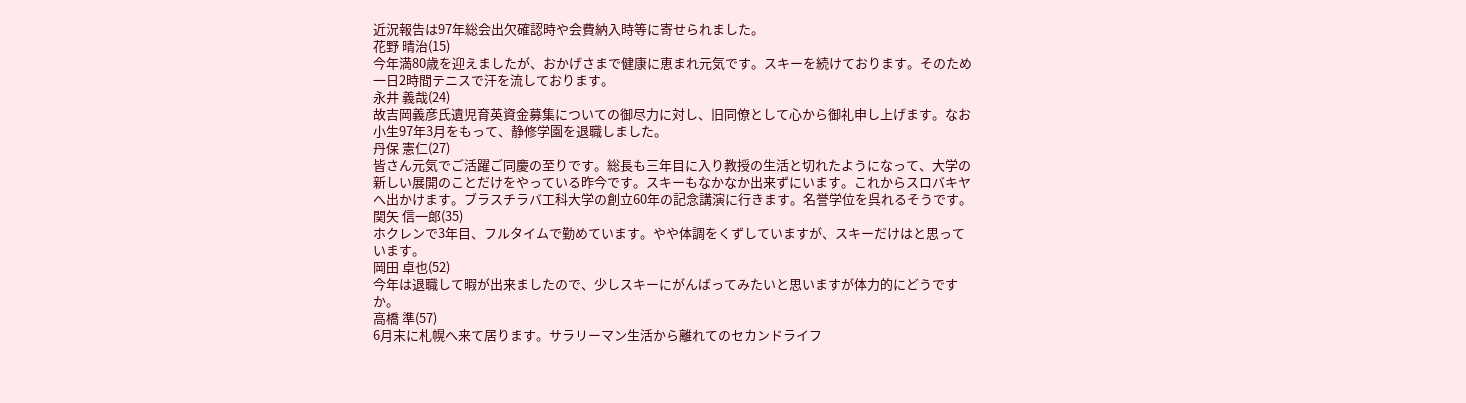近況報告は97年総会出欠確認時や会費納入時等に寄せられました。
花野 晴治(15)
今年満80歳を迎えましたが、おかげさまで健康に恵まれ元気です。スキーを続けております。そのため一日2時間テニスで汗を流しております。
永井 義哉(24)
故吉岡義彦氏遺児育英資金募集についての御尽力に対し、旧同僚として心から御礼申し上げます。なお小生97年3月をもって、静修学園を退職しました。
丹保 憲仁(27)
皆さん元気でご活躍ご同慶の至りです。総長も三年目に入り教授の生活と切れたようになって、大学の新しい展開のことだけをやっている昨今です。スキーもなかなか出来ずにいます。これからスロバキヤへ出かけます。ブラスチラバ工科大学の創立60年の記念講演に行きます。名誉学位を呉れるそうです。
関矢 信一郎(35)
ホクレンで3年目、フルタイムで勤めています。やや体調をくずしていますが、スキーだけはと思っています。
岡田 卓也(52)
今年は退職して暇が出来ましたので、少しスキーにがんばってみたいと思いますが体力的にどうですか。
高橋 準(57)
6月末に札幌へ来て居ります。サラリーマン生活から離れてのセカンドライフ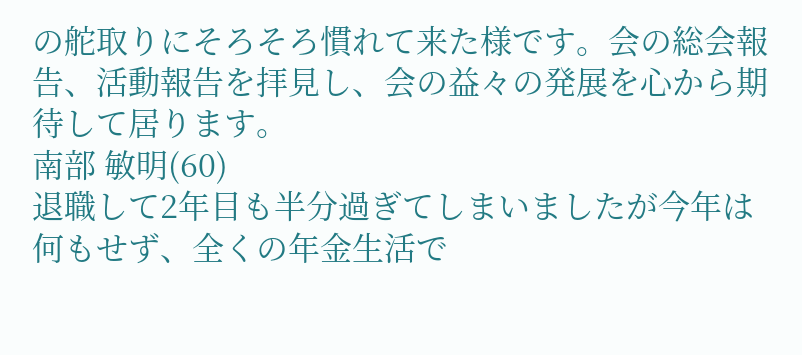の舵取りにそろそろ慣れて来た様です。会の総会報告、活動報告を拝見し、会の益々の発展を心から期待して居ります。
南部 敏明(60)
退職して2年目も半分過ぎてしまいましたが今年は何もせず、全くの年金生活で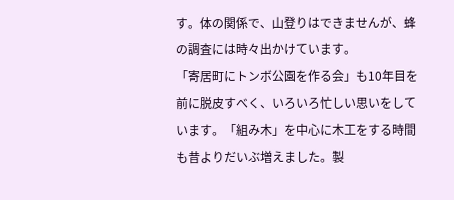す。体の関係で、山登りはできませんが、蜂の調査には時々出かけています。
「寄居町にトンボ公園を作る会」も10年目を前に脱皮すべく、いろいろ忙しい思いをしています。「組み木」を中心に木工をする時間も昔よりだいぶ増えました。製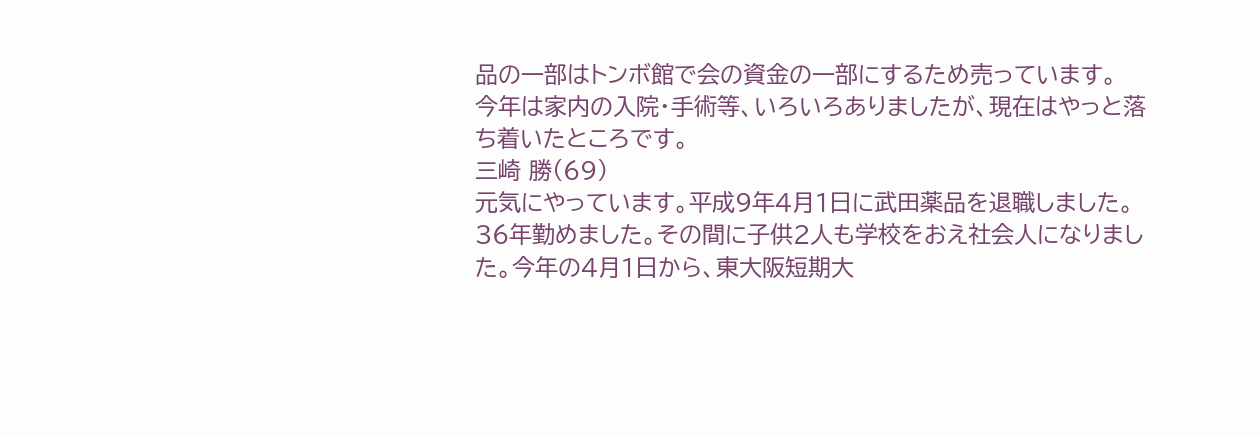品の一部はトンボ館で会の資金の一部にするため売っています。
今年は家内の入院・手術等、いろいろありましたが、現在はやっと落ち着いたところです。
三崎 勝(69)
元気にやっています。平成9年4月1日に武田薬品を退職しました。36年勤めました。その間に子供2人も学校をおえ社会人になりました。今年の4月1日から、東大阪短期大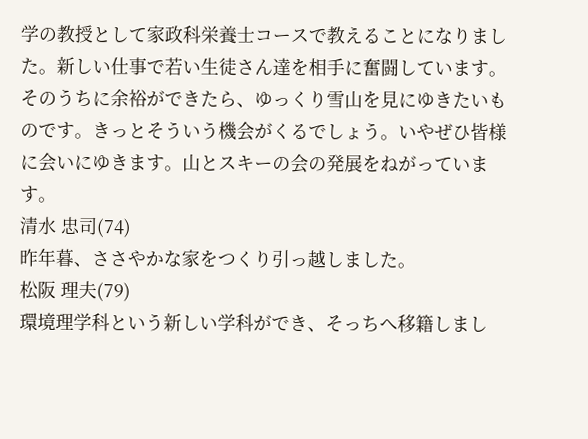学の教授として家政科栄養士コースで教えることになりました。新しい仕事で若い生徒さん達を相手に奮闘しています。そのうちに余裕ができたら、ゆっくり雪山を見にゆきたいものです。きっとそういう機会がくるでしょう。いやぜひ皆様に会いにゆきます。山とスキーの会の発展をねがっています。
清水 忠司(74)
昨年暮、ささやかな家をつくり引っ越しました。
松阪 理夫(79)
環境理学科という新しい学科ができ、そっちへ移籍しまし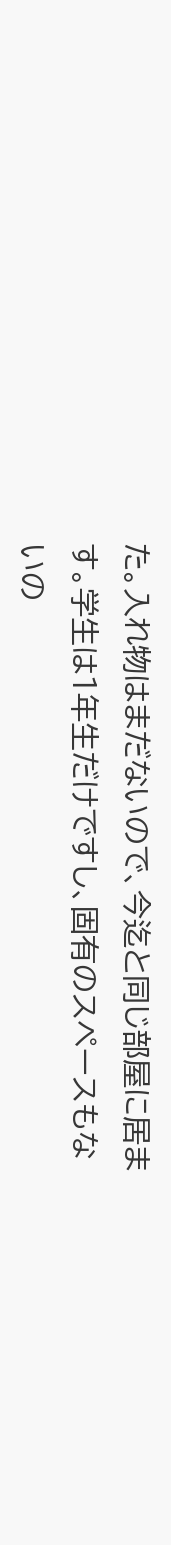た。入れ物はまだないので、今迄と同じ部屋に居ます。学生は1年生だけですし、固有のスペースもないの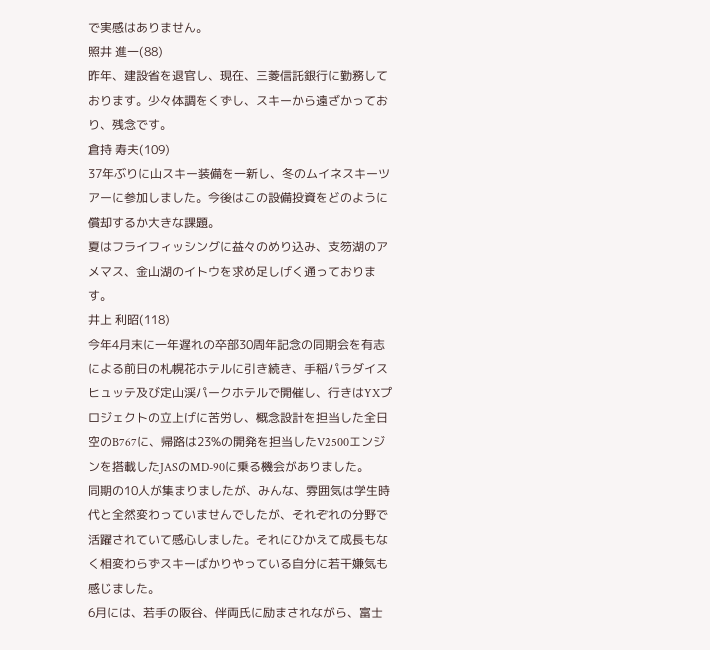で実感はありません。
照井 進一(88)
昨年、建設省を退官し、現在、三菱信託銀行に勤務しております。少々体調をくずし、スキーから遠ざかっており、残念です。
倉持 寿夫(109)
37年ぶりに山スキー装備を一新し、冬のムイネスキーツアーに参加しました。今後はこの設備投資をどのように償却するか大きな課題。
夏はフライフィッシングに益々のめり込み、支笏湖のアメマス、金山湖のイトウを求め足しげく通っております。
井上 利昭(118)
今年4月末に一年遅れの卒部30周年記念の同期会を有志による前日の札幌花ホテルに引き続き、手稲パラダイスヒュッテ及び定山渓パークホテルで開催し、行きはYXプロジェクトの立上げに苦労し、概念設計を担当した全日空のB767に、帰路は23%の開発を担当したV2500エンジンを搭載したJASのMD-90に乗る機会がありました。
同期の10人が集まりましたが、みんな、雰囲気は学生時代と全然変わっていませんでしたが、それぞれの分野で活躍されていて感心しました。それにひかえて成長もなく相変わらずスキーばかりやっている自分に若干嫌気も感じました。
6月には、若手の阪谷、伴両氏に励まされながら、富士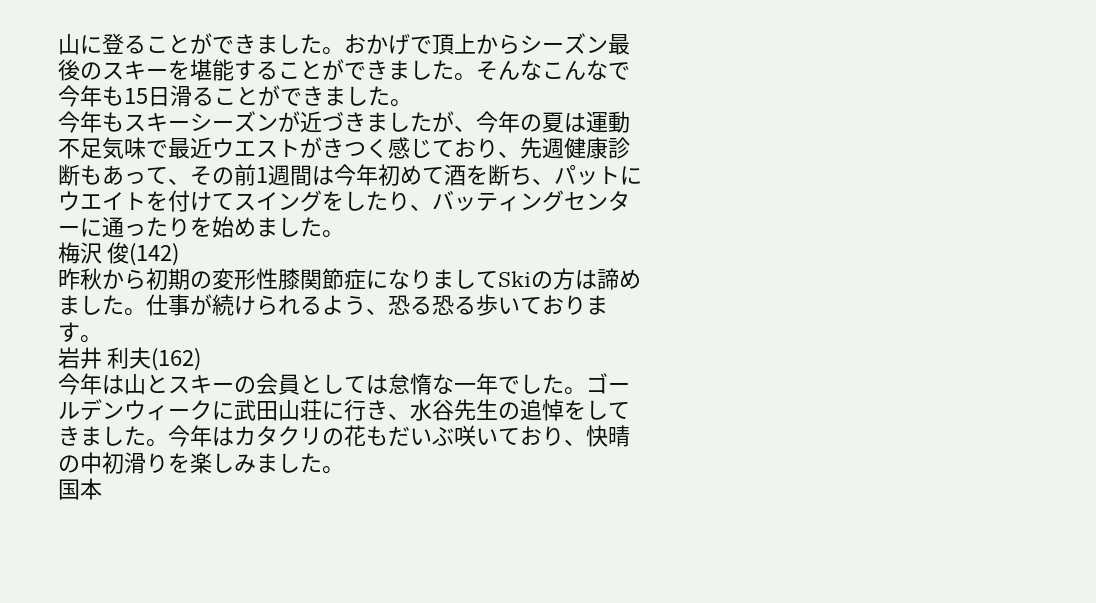山に登ることができました。おかげで頂上からシーズン最後のスキーを堪能することができました。そんなこんなで今年も15日滑ることができました。
今年もスキーシーズンが近づきましたが、今年の夏は運動不足気味で最近ウエストがきつく感じており、先週健康診断もあって、その前1週間は今年初めて酒を断ち、パットにウエイトを付けてスイングをしたり、バッティングセンターに通ったりを始めました。
梅沢 俊(142)
昨秋から初期の変形性膝関節症になりましてSkiの方は諦めました。仕事が続けられるよう、恐る恐る歩いております。
岩井 利夫(162)
今年は山とスキーの会員としては怠惰な一年でした。ゴールデンウィークに武田山荘に行き、水谷先生の追悼をしてきました。今年はカタクリの花もだいぶ咲いており、快晴の中初滑りを楽しみました。
国本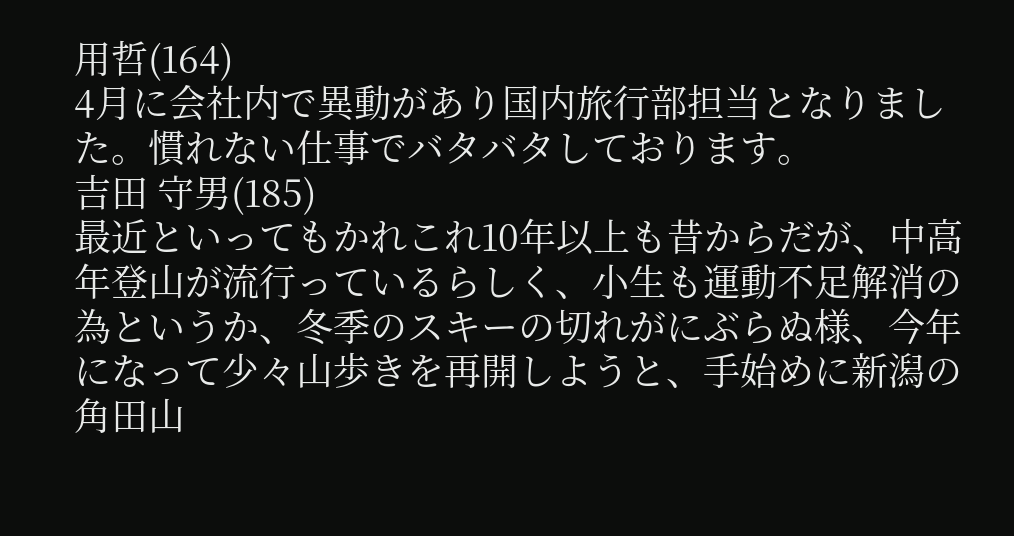用哲(164)
4月に会社内で異動があり国内旅行部担当となりました。慣れない仕事でバタバタしております。
吉田 守男(185)
最近といってもかれこれ10年以上も昔からだが、中高年登山が流行っているらしく、小生も運動不足解消の為というか、冬季のスキーの切れがにぶらぬ様、今年になって少々山歩きを再開しようと、手始めに新潟の角田山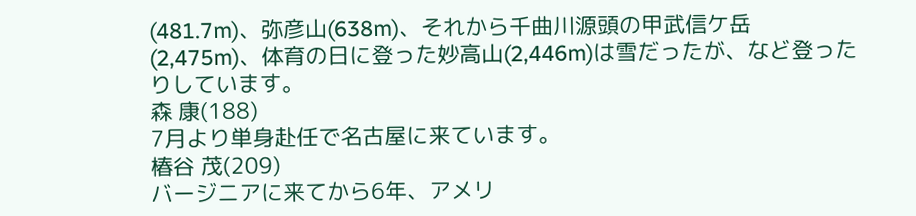(481.7m)、弥彦山(638m)、それから千曲川源頭の甲武信ケ岳(2,475m)、体育の日に登った妙高山(2,446m)は雪だったが、など登ったりしています。
森 康(188)
7月より単身赴任で名古屋に来ています。
椿谷 茂(209)
バージニアに来てから6年、アメリ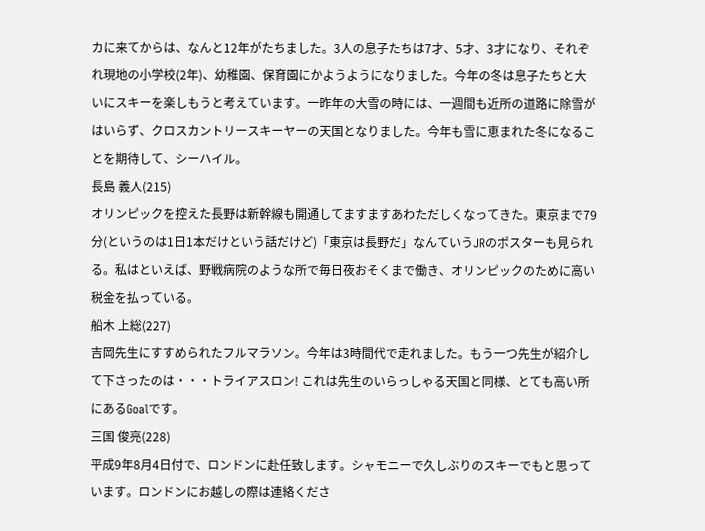カに来てからは、なんと12年がたちました。3人の息子たちは7才、5才、3才になり、それぞれ現地の小学校(2年)、幼稚園、保育園にかようようになりました。今年の冬は息子たちと大いにスキーを楽しもうと考えています。一昨年の大雪の時には、一週間も近所の道路に除雪がはいらず、クロスカントリースキーヤーの天国となりました。今年も雪に恵まれた冬になることを期待して、シーハイル。
長島 義人(215)
オリンピックを控えた長野は新幹線も開通してますますあわただしくなってきた。東京まで79分(というのは1日1本だけという話だけど)「東京は長野だ」なんていうJRのポスターも見られる。私はといえば、野戦病院のような所で毎日夜おそくまで働き、オリンピックのために高い税金を払っている。
船木 上総(227)
吉岡先生にすすめられたフルマラソン。今年は3時間代で走れました。もう一つ先生が紹介して下さったのは・・・トライアスロン! これは先生のいらっしゃる天国と同様、とても高い所にあるGoalです。
三国 俊亮(228)
平成9年8月4日付で、ロンドンに赴任致します。シャモニーで久しぶりのスキーでもと思っています。ロンドンにお越しの際は連絡くださ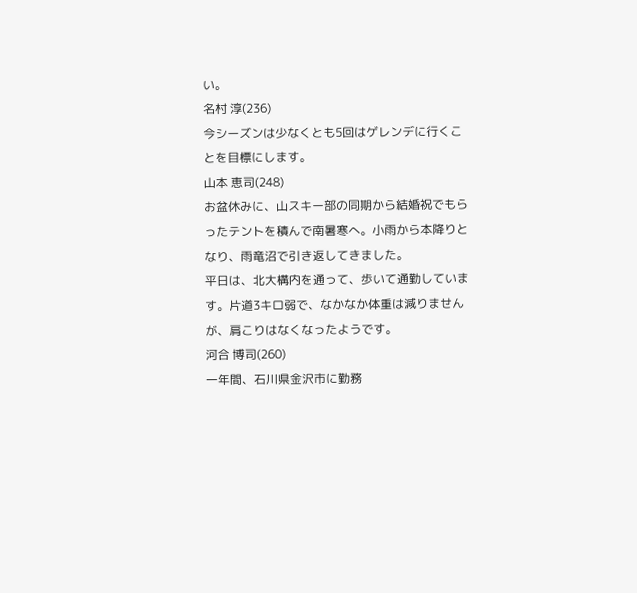い。
名村 淳(236)
今シーズンは少なくとも5回はゲレンデに行くことを目標にします。
山本 恵司(248)
お盆休みに、山スキー部の同期から結婚祝でもらったテントを積んで南暑寒へ。小雨から本降りとなり、雨竜沼で引き返してきました。
平日は、北大構内を通って、歩いて通勤しています。片道3キロ弱で、なかなか体重は減りませんが、肩こりはなくなったようです。
河合 博司(260)
一年間、石川県金沢市に勤務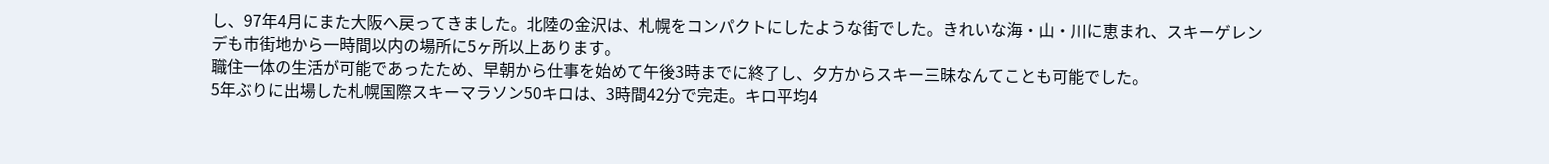し、97年4月にまた大阪へ戻ってきました。北陸の金沢は、札幌をコンパクトにしたような街でした。きれいな海・山・川に恵まれ、スキーゲレンデも市街地から一時間以内の場所に5ヶ所以上あります。
職住一体の生活が可能であったため、早朝から仕事を始めて午後3時までに終了し、夕方からスキー三昧なんてことも可能でした。
5年ぶりに出場した札幌国際スキーマラソン50キロは、3時間42分で完走。キロ平均4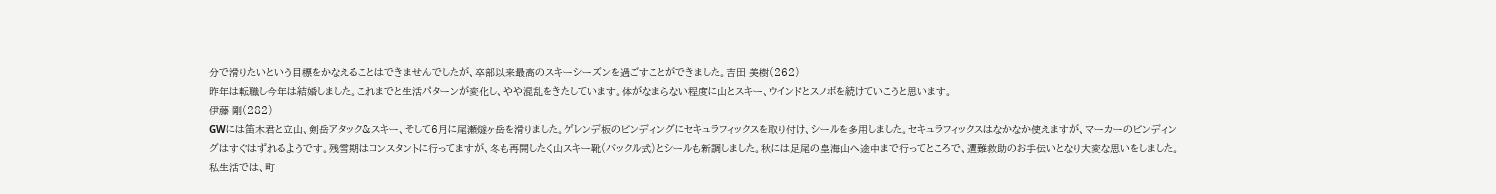分で滑りたいという目標をかなえることはできませんでしたが、卒部以来最高のスキーシーズンを過ごすことができました。吉田 美樹(262)
昨年は転職し今年は結婚しました。これまでと生活パターンが変化し、やや混乱をきたしています。体がなまらない程度に山とスキー、ウインドとスノボを続けていこうと思います。
伊藤 剛(282)
GWには笛木君と立山、剣岳アタック&スキー、そして6月に尾瀬燧ヶ岳を滑りました。ゲレンデ板のビンディングにセキュラフィックスを取り付け、シールを多用しました。セキュラフィックスはなかなか使えますが、マーカーのビンディングはすぐはずれるようです。残雪期はコンスタントに行ってますが、冬も再開したく山スキー靴(バックル式)とシールも新調しました。秋には足尾の皇海山へ途中まで行ってところで、遭難救助のお手伝いとなり大変な思いをしました。
私生活では、町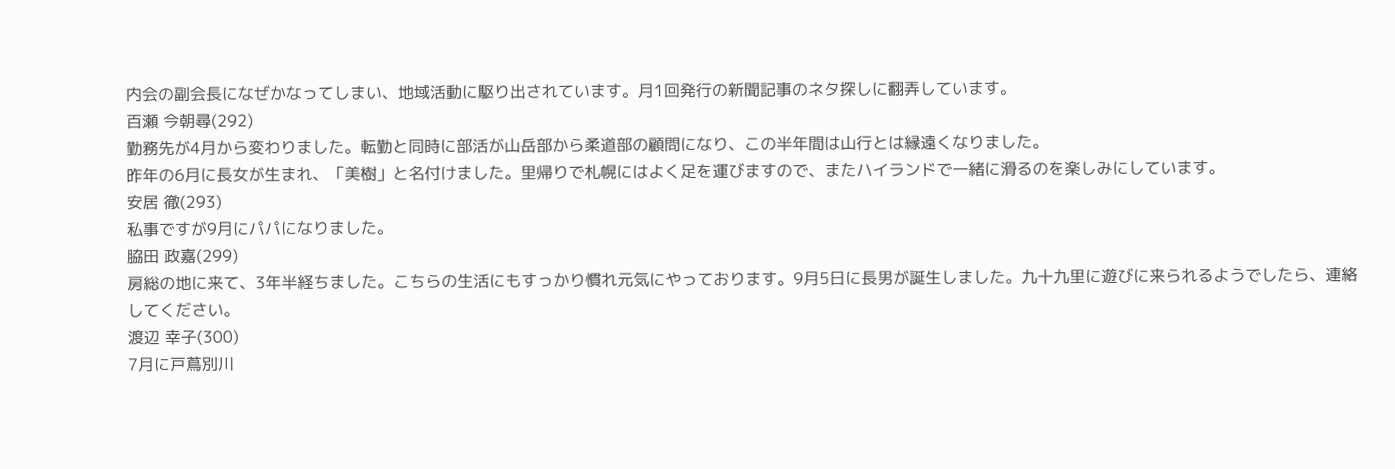内会の副会長になぜかなってしまい、地域活動に駆り出されています。月1回発行の新聞記事のネタ探しに翻弄しています。
百瀬 今朝尋(292)
勤務先が4月から変わりました。転勤と同時に部活が山岳部から柔道部の顧問になり、この半年間は山行とは縁遠くなりました。
昨年の6月に長女が生まれ、「美樹」と名付けました。里帰りで札幌にはよく足を運びますので、またハイランドで一緒に滑るのを楽しみにしています。
安居 徹(293)
私事ですが9月にパパになりました。
脇田 政嘉(299)
房総の地に来て、3年半経ちました。こちらの生活にもすっかり慣れ元気にやっております。9月5日に長男が誕生しました。九十九里に遊びに来られるようでしたら、連絡してください。
渡辺 幸子(300)
7月に戸蔦別川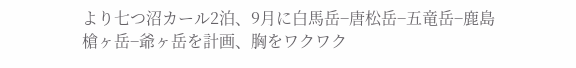より七つ沼カール2泊、9月に白馬岳−唐松岳−五竜岳−鹿島槍ヶ岳−爺ヶ岳を計画、胸をワクワク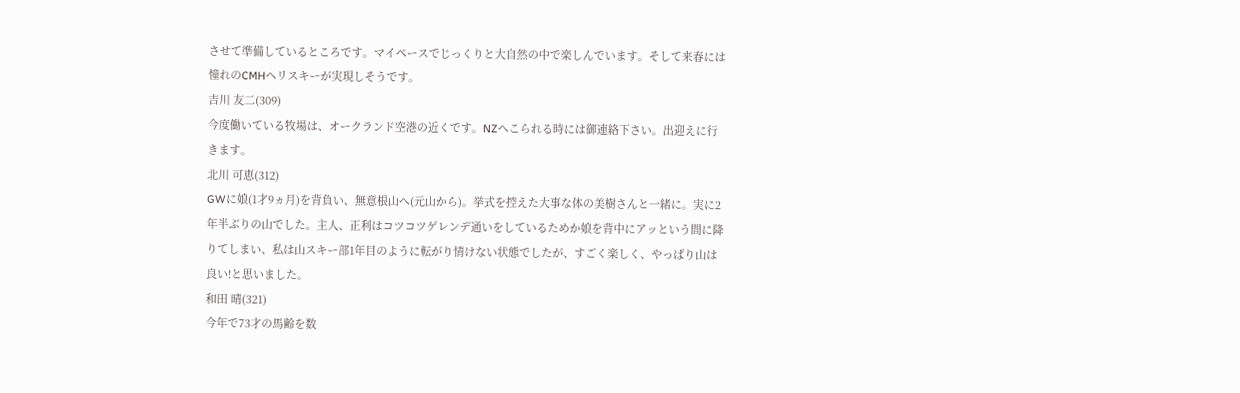させて準備しているところです。マイペースでじっくりと大自然の中で楽しんでいます。そして来春には憧れのCMHヘリスキーが実現しそうです。
吉川 友二(309)
今度働いている牧場は、オークランド空港の近くです。NZへこられる時には御連絡下さい。出迎えに行きます。
北川 可恵(312)
GWに娘(1才9ヵ月)を背負い、無意根山へ(元山から)。挙式を控えた大事な体の美樹さんと一緒に。実に2年半ぶりの山でした。主人、正利はコツコツゲレンデ通いをしているためか娘を背中にアッという間に降りてしまい、私は山スキー部1年目のように転がり情けない状態でしたが、すごく楽しく、やっぱり山は良い!と思いました。
和田 晴(321)
今年で73才の馬齢を数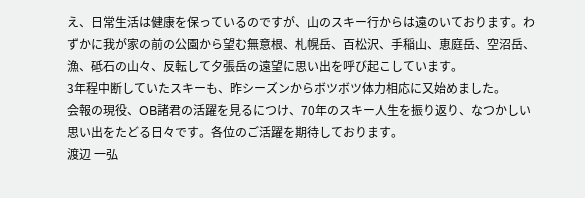え、日常生活は健康を保っているのですが、山のスキー行からは遠のいております。わずかに我が家の前の公園から望む無意根、札幌岳、百松沢、手稲山、恵庭岳、空沼岳、漁、砥石の山々、反転して夕張岳の遠望に思い出を呼び起こしています。
3年程中断していたスキーも、昨シーズンからボツボツ体力相応に又始めました。
会報の現役、OB諸君の活躍を見るにつけ、70年のスキー人生を振り返り、なつかしい思い出をたどる日々です。各位のご活躍を期待しております。
渡辺 一弘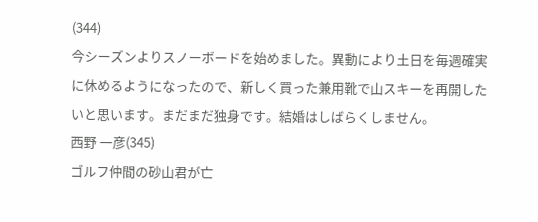(344)
今シーズンよりスノーボードを始めました。異動により土日を毎週確実に休めるようになったので、新しく買った兼用靴で山スキーを再開したいと思います。まだまだ独身です。結婚はしばらくしません。
西野 一彦(345)
ゴルフ仲間の砂山君が亡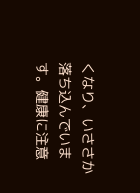くなり、いささか落ち込んでいます。健康に注意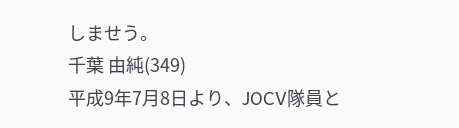しませう。
千葉 由純(349)
平成9年7月8日より、JOCV隊員と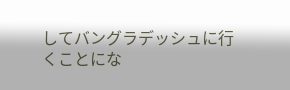してバングラデッシュに行くことにな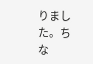りました。ちな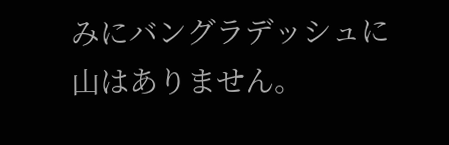みにバングラデッシュに山はありません。